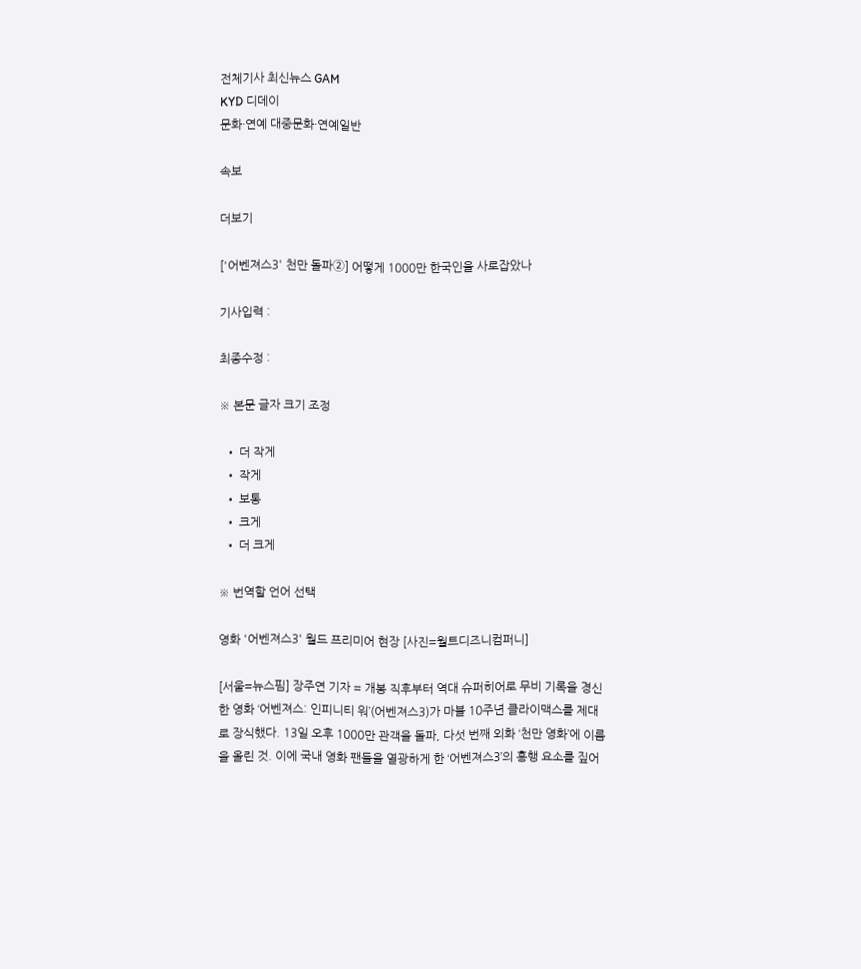전체기사 최신뉴스 GAM
KYD 디데이
문화·연예 대중문화·연예일반

속보

더보기

['어벤져스3' 천만 돌파②] 어떻게 1000만 한국인을 사로잡았나

기사입력 :

최종수정 :

※ 본문 글자 크기 조정

  • 더 작게
  • 작게
  • 보통
  • 크게
  • 더 크게

※ 번역할 언어 선택

영화 '어벤져스3' 월드 프리미어 현장 [사진=월트디즈니컴퍼니]

[서울=뉴스핌] 장주연 기자 = 개봉 직후부터 역대 슈퍼히어로 무비 기록을 경신한 영화 ‘어벤져스: 인피니티 워’(어벤져스3)가 마블 10주년 클라이맥스를 제대로 장식했다. 13일 오후 1000만 관객을 돌파, 다섯 번째 외화 ‘천만 영화’에 이름을 올린 것. 이에 국내 영화 팬들을 열광하게 한 ‘어벤져스3’의 흥행 요소를 짚어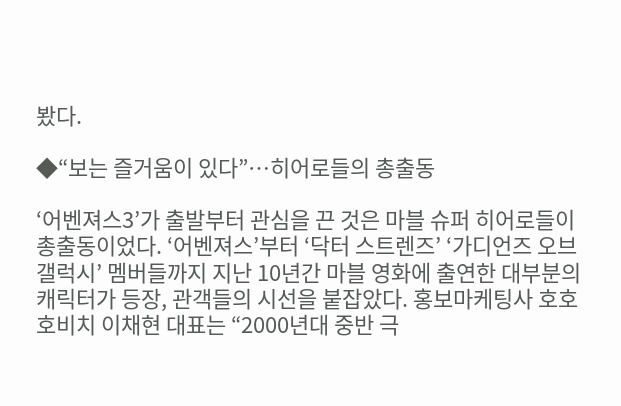봤다.

◆“보는 즐거움이 있다”…히어로들의 총출동

‘어벤져스3’가 출발부터 관심을 끈 것은 마블 슈퍼 히어로들이 총출동이었다. ‘어벤져스’부터 ‘닥터 스트렌즈’ ‘가디언즈 오브 갤럭시’ 멤버들까지 지난 10년간 마블 영화에 출연한 대부분의 캐릭터가 등장, 관객들의 시선을 붙잡았다. 홍보마케팅사 호호호비치 이채현 대표는 “2000년대 중반 극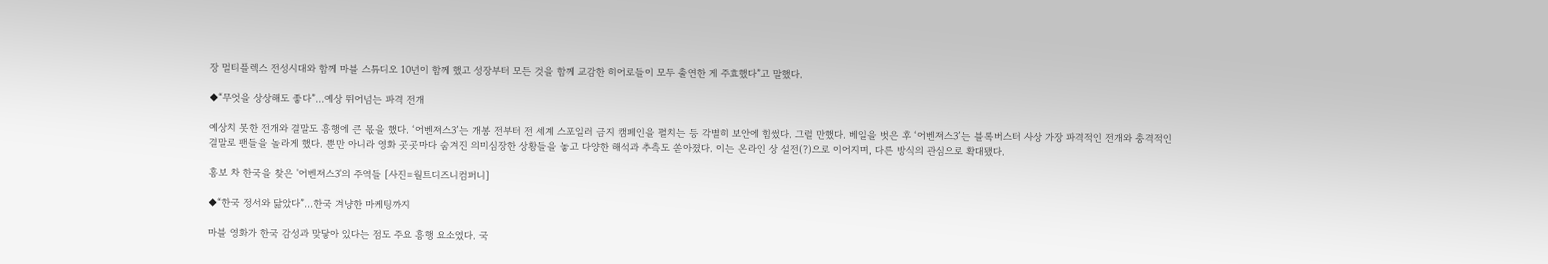장 멀티플렉스 전성시대와 함께 마블 스튜디오 10년이 함께 했고 성장부터 모든 것을 함께 교감한 히어로들이 모두 출연한 게 주효했다”고 말했다.

◆“무엇을 상상해도 좋다”…예상 뛰어넘는 파격 전개

예상치 못한 전개와 결말도 흥행에 큰 몫을 했다. ‘어벤져스3’는 개봉 전부터 전 세계 스포일러 금지 캠페인을 펼치는 등 각별히 보안에 힘썼다. 그럴 만했다. 베일을 벗은 후 ‘어벤져스3’는 블록버스터 사상 가장 파격적인 전개와 충격적인 결말로 팬들을 놀라게 했다. 뿐만 아니라 영화 곳곳마다 숨겨진 의미심장한 상황들을 놓고 다양한 해석과 추측도 쏟아졌다. 이는 온라인 상 설전(?)으로 이어지며, 다른 방식의 관심으로 확대됐다.

홍보 차 한국을 찾은 '어벤져스3'의 주역들 [사진=월트디즈니컴퍼니]

◆“한국 정서와 닮았다”…한국 겨냥한 마케팅까지

마블 영화가 한국 감성과 맞닿아 있다는 점도 주요 흥행 요소였다. 국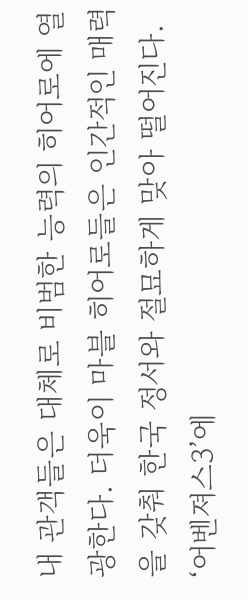내 관객들은 대체로 비범한 능력의 히어로에 열광한다. 더욱이 마블 히어로들은 인간적인 매력을 갖춰 한국 정서와 절묘하게 맞아 떨어진다. ‘어벤져스3’에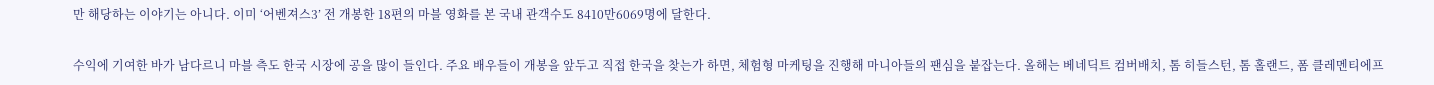만 해당하는 이야기는 아니다. 이미 ‘어벤져스3’ 전 개봉한 18편의 마블 영화를 본 국내 관객수도 8410만6069명에 달한다.

수익에 기여한 바가 남다르니 마블 측도 한국 시장에 공을 많이 들인다. 주요 배우들이 개봉을 앞두고 직접 한국을 찾는가 하면, 체험형 마케팅을 진행해 마니아들의 팬심을 붙잡는다. 올해는 베네딕트 컴버배치, 톰 히들스턴, 톰 홀랜드, 폼 클레멘티에프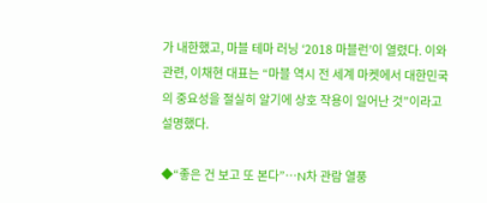가 내한했고, 마블 테마 러닝 ‘2018 마블런’이 열렸다. 이와 관련, 이채현 대표는 “마블 역시 전 세계 마켓에서 대한민국의 중요성을 절실히 알기에 상호 작용이 일어난 것”이라고 설명했다.

◆“좋은 건 보고 또 본다”…N차 관람 열풍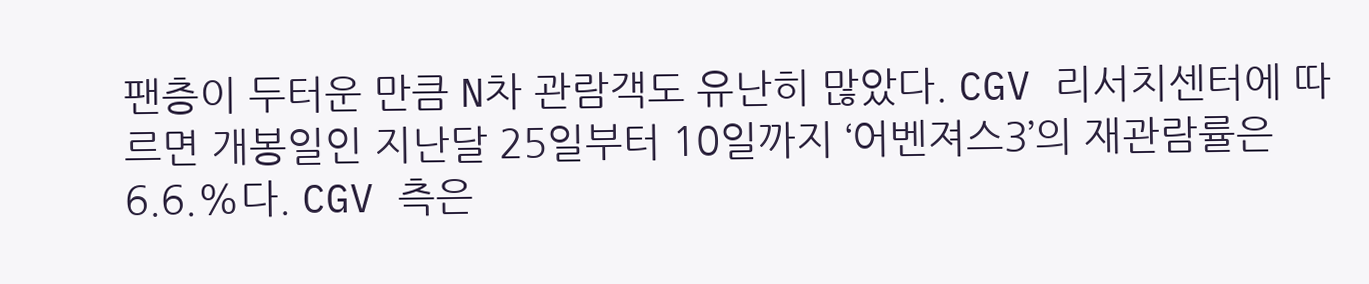팬층이 두터운 만큼 N차 관람객도 유난히 많았다. CGV 리서치센터에 따르면 개봉일인 지난달 25일부터 10일까지 ‘어벤져스3’의 재관람률은 6.6.%다. CGV 측은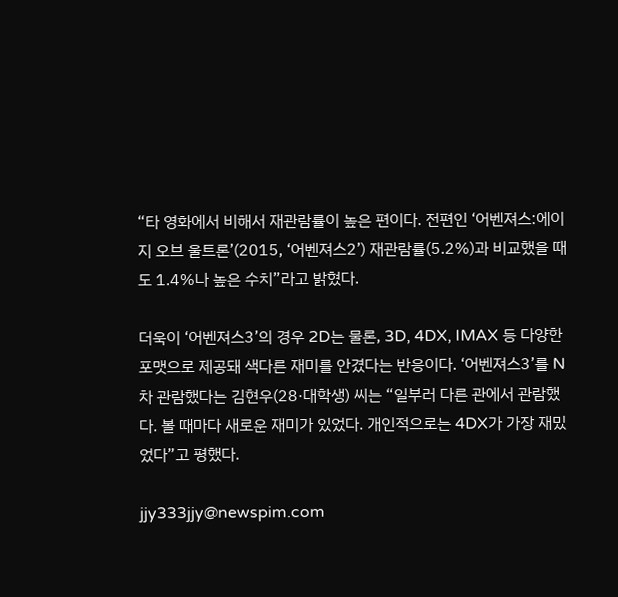“타 영화에서 비해서 재관람률이 높은 편이다. 전편인 ‘어벤져스:에이지 오브 울트론’(2015, ‘어벤져스2’) 재관람률(5.2%)과 비교했을 때도 1.4%나 높은 수치”라고 밝혔다.

더욱이 ‘어벤져스3’의 경우 2D는 물론, 3D, 4DX, IMAX 등 다양한 포맷으로 제공돼 색다른 재미를 안겼다는 반응이다. ‘어벤져스3’를 N차 관람했다는 김현우(28·대학생) 씨는 “일부러 다른 관에서 관람했다. 볼 때마다 새로운 재미가 있었다. 개인적으로는 4DX가 가장 재밌었다”고 평했다.

jjy333jjy@newspim.com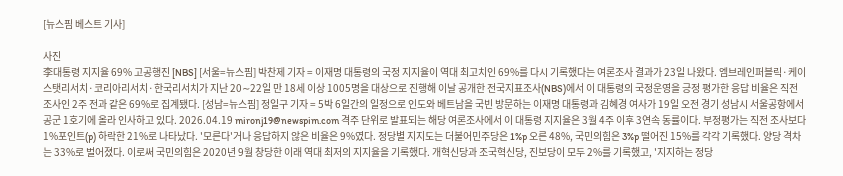[뉴스핌 베스트 기사]

사진
李대통령 지지율 69% 고공행진 [NBS] [서울=뉴스핌] 박찬제 기자 = 이재명 대통령의 국정 지지율이 역대 최고치인 69%를 다시 기록했다는 여론조사 결과가 23일 나왔다. 엠브레인퍼블릭·케이스탯리서치·코리아리서치·한국리서치가 지난 20∼22일 만 18세 이상 1005명을 대상으로 진행해 이날 공개한 전국지표조사(NBS)에서 이 대통령의 국정운영을 긍정 평가한 응답 비율은 직전 조사인 2주 전과 같은 69%로 집계됐다. [성남=뉴스핌] 정일구 기자 = 5박 6일간의 일정으로 인도와 베트남을 국빈 방문하는 이재명 대통령과 김혜경 여사가 19일 오전 경기 성남시 서울공항에서 공군 1호기에 올라 인사하고 있다. 2026.04.19 mironj19@newspim.com 격주 단위로 발표되는 해당 여론조사에서 이 대통령 지지율은 3월 4주 이후 3연속 동률이다. 부정평가는 직전 조사보다 1%포인트(p) 하락한 21%로 나타났다. '모른다'거나 응답하지 않은 비율은 9%였다. 정당별 지지도는 더불어민주당은 1%p 오른 48%, 국민의힘은 3%p 떨어진 15%를 각각 기록했다. 양당 격차는 33%로 벌어졌다. 이로써 국민의힘은 2020년 9월 창당한 이래 역대 최저의 지지율을 기록했다. 개혁신당과 조국혁신당, 진보당이 모두 2%를 기록했고, '지지하는 정당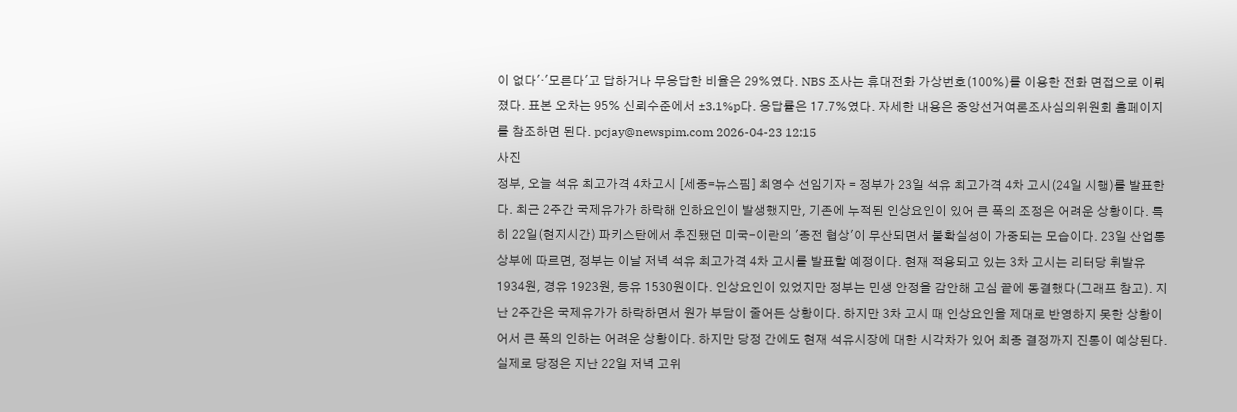이 없다'·'모른다'고 답하거나 무응답한 비율은 29%였다. NBS 조사는 휴대전화 가상번호(100%)를 이용한 전화 면접으로 이뤄졌다. 표본 오차는 95% 신뢰수준에서 ±3.1%p다. 응답률은 17.7%였다. 자세한 내용은 중앙선거여론조사심의위원회 홈페이지를 참조하면 된다. pcjay@newspim.com 2026-04-23 12:15
사진
정부, 오늘 석유 최고가격 4차고시 [세종=뉴스핌] 최영수 선임기자 = 정부가 23일 석유 최고가격 4차 고시(24일 시행)를 발표한다. 최근 2주간 국제유가가 하락해 인하요인이 발생했지만, 기존에 누적된 인상요인이 있어 큰 폭의 조정은 어려운 상황이다. 특히 22일(현지시간) 파키스탄에서 추진됐던 미국-이란의 '종전 협상'이 무산되면서 불확실성이 가중되는 모습이다. 23일 산업통상부에 따르면, 정부는 이날 저녁 석유 최고가격 4차 고시를 발표할 예정이다. 현재 적용되고 있는 3차 고시는 리터당 휘발유 1934원, 경유 1923원, 등유 1530원이다. 인상요인이 있었지만 정부는 민생 안정을 감안해 고심 끝에 동결했다(그래프 참고). 지난 2주간은 국제유가가 하락하면서 원가 부담이 줄어든 상황이다. 하지만 3차 고시 때 인상요인을 제대로 반영하지 못한 상황이어서 큰 폭의 인하는 어려운 상황이다. 하지만 당정 간에도 현재 석유시장에 대한 시각차가 있어 최종 결정까지 진통이 예상된다. 실제로 당정은 지난 22일 저녁 고위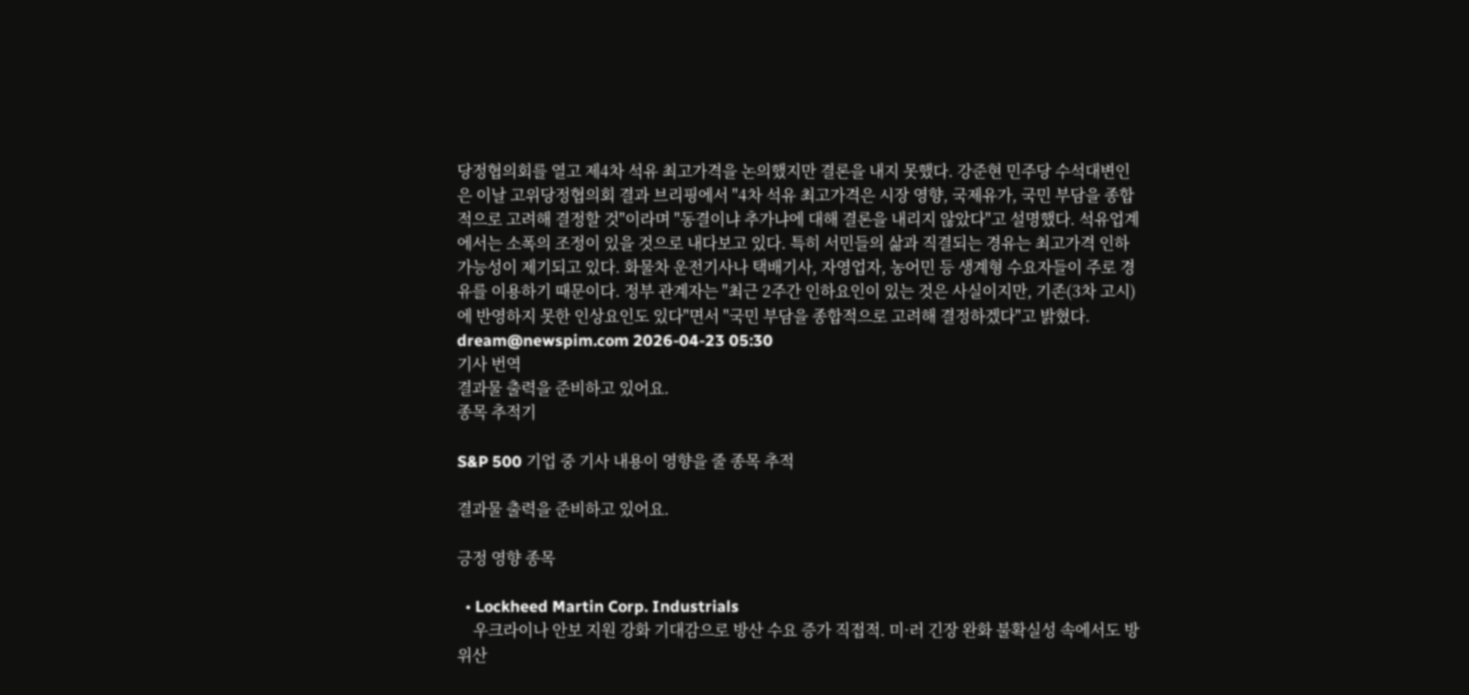당정협의회를 열고 제4차 석유 최고가격을 논의했지만 결론을 내지 못했다. 강준현 민주당 수석대변인은 이날 고위당정협의회 결과 브리핑에서 "4차 석유 최고가격은 시장 영향, 국제유가, 국민 부담을 종합적으로 고려해 결정할 것"이라며 "동결이냐 추가냐에 대해 결론을 내리지 않았다"고 설명했다. 석유업계에서는 소폭의 조정이 있을 것으로 내다보고 있다. 특히 서민들의 삶과 직결되는 경유는 최고가격 인하 가능성이 제기되고 있다. 화물차 운전기사나 택배기사, 자영업자, 농어민 등 생계형 수요자들이 주로 경유를 이용하기 때문이다. 정부 관계자는 "최근 2주간 인하요인이 있는 것은 사실이지만, 기존(3차 고시)에 반영하지 못한 인상요인도 있다"면서 "국민 부담을 종합적으로 고려해 결정하겠다"고 밝혔다. dream@newspim.com 2026-04-23 05:30
기사 번역
결과물 출력을 준비하고 있어요.
종목 추적기

S&P 500 기업 중 기사 내용이 영향을 줄 종목 추적

결과물 출력을 준비하고 있어요.

긍정 영향 종목

  • Lockheed Martin Corp. Industrials
    우크라이나 안보 지원 강화 기대감으로 방산 수요 증가 직접적. 미·러 긴장 완화 불확실성 속에서도 방위산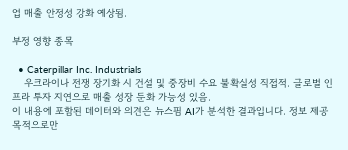업 매출 안정성 강화 예상됨.

부정 영향 종목

  • Caterpillar Inc. Industrials
    우크라이나 전쟁 장기화 시 건설 및 중장비 수요 불확실성 직접적. 글로벌 인프라 투자 지연으로 매출 성장 둔화 가능성 있음.
이 내용에 포함된 데이터와 의견은 뉴스핌 AI가 분석한 결과입니다. 정보 제공 목적으로만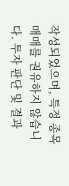작성되었으며, 특정 종목 매매를 권유하지 않습니다. 투자 판단 및 결과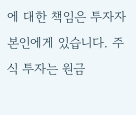에 대한 책임은 투자자 본인에게 있습니다. 주식 투자는 원금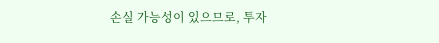손실 가능성이 있으므로, 투자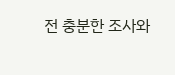전 충분한 조사와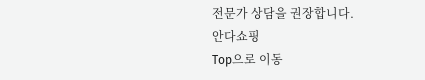전문가 상담을 권장합니다.
안다쇼핑
Top으로 이동